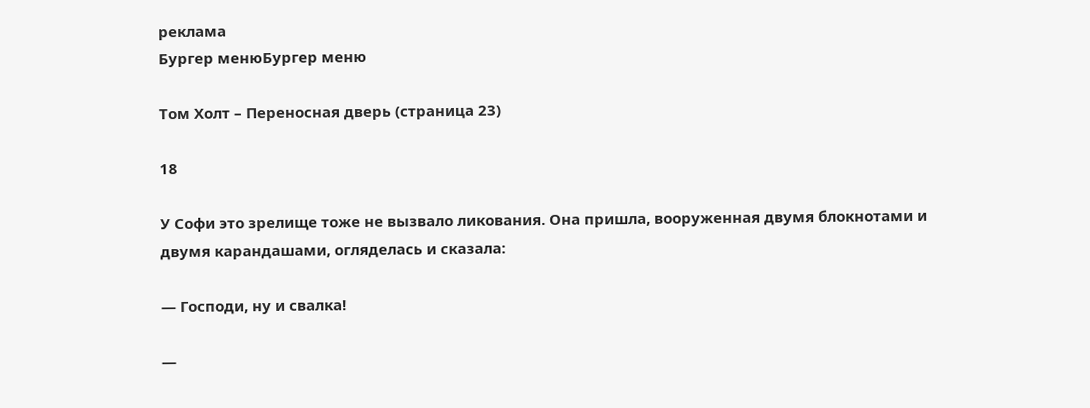реклама
Бургер менюБургер меню

Том Холт – Переносная дверь (страница 23)

18

У Софи это зрелище тоже не вызвало ликования. Она пришла, вооруженная двумя блокнотами и двумя карандашами, огляделась и сказала:

— Господи, ну и свалка!

—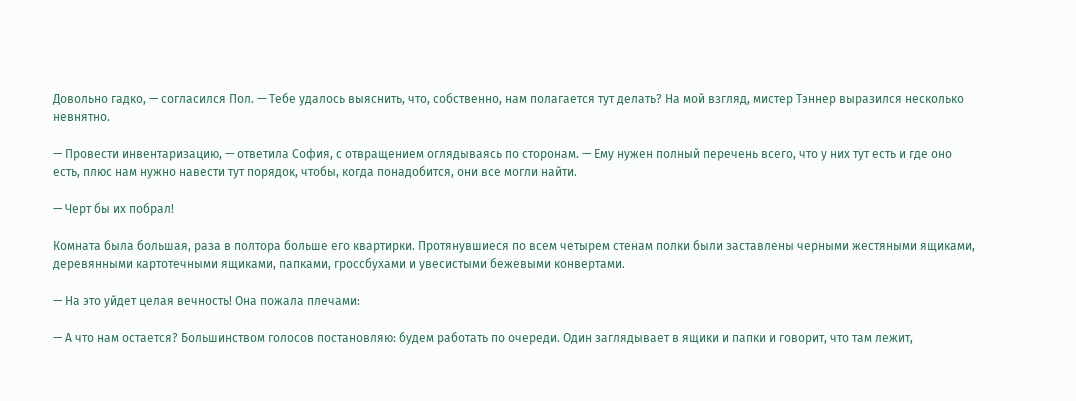Довольно гадко, — согласился Пол. — Тебе удалось выяснить, что, собственно, нам полагается тут делать? На мой взгляд, мистер Тэннер выразился несколько невнятно.

— Провести инвентаризацию, — ответила София, с отвращением оглядываясь по сторонам. — Ему нужен полный перечень всего, что у них тут есть и где оно есть, плюс нам нужно навести тут порядок, чтобы, когда понадобится, они все могли найти.

— Черт бы их побрал!

Комната была большая, раза в полтора больше его квартирки. Протянувшиеся по всем четырем стенам полки были заставлены черными жестяными ящиками, деревянными картотечными ящиками, папками, гроссбухами и увесистыми бежевыми конвертами.

— На это уйдет целая вечность! Она пожала плечами:

— А что нам остается? Большинством голосов постановляю: будем работать по очереди. Один заглядывает в ящики и папки и говорит, что там лежит,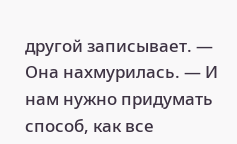другой записывает. — Она нахмурилась. — И нам нужно придумать способ, как все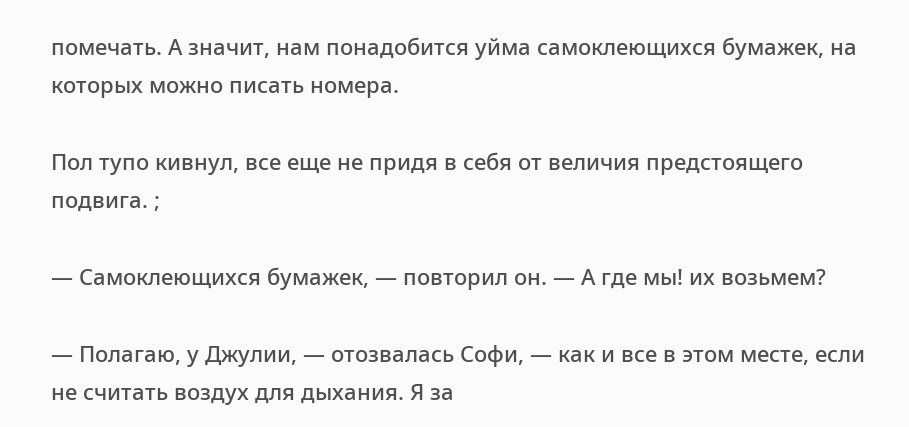помечать. А значит, нам понадобится уйма самоклеющихся бумажек, на которых можно писать номера.

Пол тупо кивнул, все еще не придя в себя от величия предстоящего подвига. ;

— Самоклеющихся бумажек, — повторил он. — А где мы! их возьмем?

— Полагаю, у Джулии, — отозвалась Софи, — как и все в этом месте, если не считать воздух для дыхания. Я за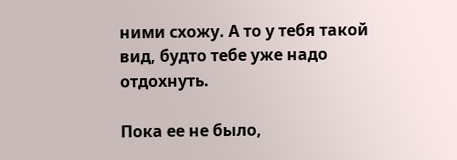ними схожу. А то у тебя такой вид, будто тебе уже надо отдохнуть.

Пока ее не было,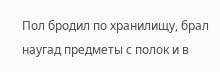Пол бродил по хранилищу, брал наугад предметы с полок и в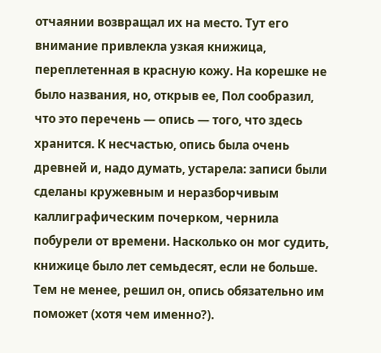отчаянии возвращал их на место. Тут его внимание привлекла узкая книжица, переплетенная в красную кожу. На корешке не было названия, но, открыв ее, Пол сообразил, что это перечень — опись — того, что здесь хранится. К несчастью, опись была очень древней и, надо думать, устарела: записи были сделаны кружевным и неразборчивым каллиграфическим почерком, чернила побурели от времени. Насколько он мог судить, книжице было лет семьдесят, если не больше. Тем не менее, решил он, опись обязательно им поможет (хотя чем именно?).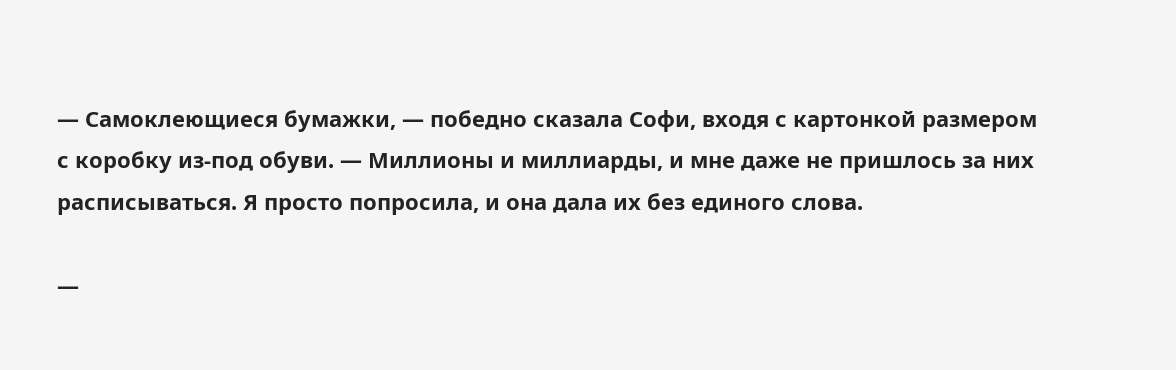— Самоклеющиеся бумажки, — победно сказала Софи, входя с картонкой размером с коробку из-под обуви. — Миллионы и миллиарды, и мне даже не пришлось за них расписываться. Я просто попросила, и она дала их без единого слова.

—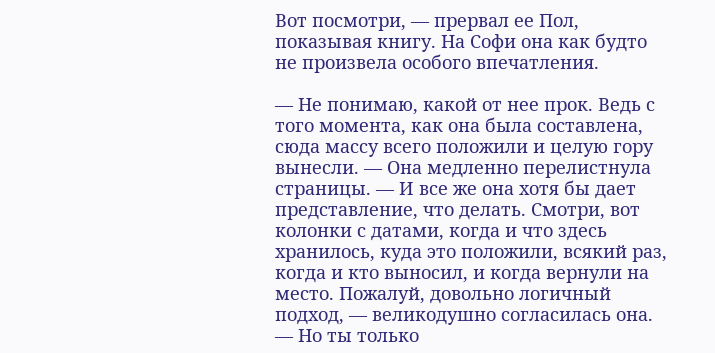Вот посмотри, — прервал ее Пол, показывая книгу. На Софи она как будто не произвела особого впечатления.

— Не понимаю, какой от нее прок. Ведь с того момента, как она была составлена, сюда массу всего положили и целую гору вынесли. — Она медленно перелистнула страницы. — И все же она хотя бы дает представление, что делать. Смотри, вот колонки с датами, когда и что здесь хранилось, куда это положили, всякий раз, когда и кто выносил, и когда вернули на место. Пожалуй, довольно логичный подход, — великодушно согласилась она. — Но ты только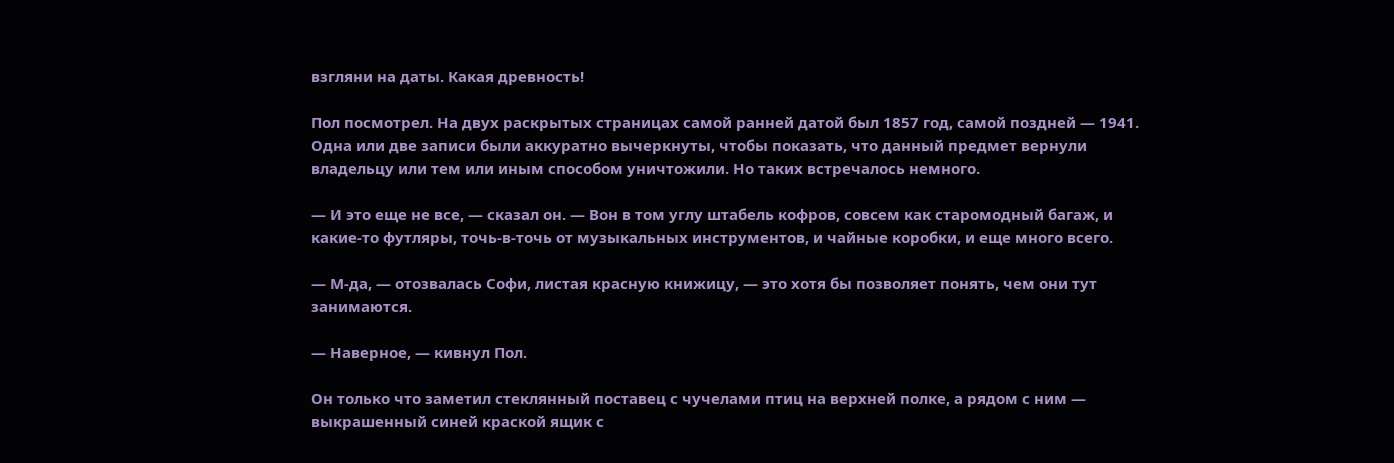взгляни на даты. Какая древность!

Пол посмотрел. На двух раскрытых страницах самой ранней датой был 1857 год, самой поздней — 1941. Одна или две записи были аккуратно вычеркнуты, чтобы показать, что данный предмет вернули владельцу или тем или иным способом уничтожили. Но таких встречалось немного.

— И это еще не все, — сказал он. — Вон в том углу штабель кофров, совсем как старомодный багаж, и какие-то футляры, точь-в-точь от музыкальных инструментов, и чайные коробки, и еще много всего.

— М-да, — отозвалась Софи, листая красную книжицу, — это хотя бы позволяет понять, чем они тут занимаются.

— Наверное, — кивнул Пол.

Он только что заметил стеклянный поставец с чучелами птиц на верхней полке, а рядом с ним — выкрашенный синей краской ящик с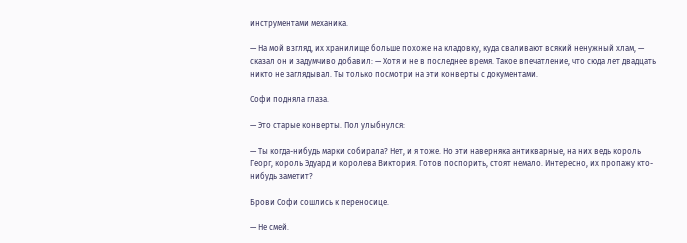инструментами механика.

— На мой взгляд, их хранилище больше похоже на кладовку, куда сваливают всякий ненужный хлам, — сказал он и задумчиво добавил: — Хотя и не в последнее время. Такое впечатление, что сюда лет двадцать никто не заглядывал. Ты только посмотри на эти конверты с документами.

Софи подняла глаза.

— Это старые конверты. Пол улыбнулся:

— Ты когда-нибудь марки собирала? Нет, и я тоже. Но эти наверняка антикварные, на них ведь король Георг, король Эдуард и королева Виктория. Готов поспорить, стоят немало. Интересно, их пропажу кто-нибудь заметит?

Брови Софи сошлись к переносице.

— Не смей.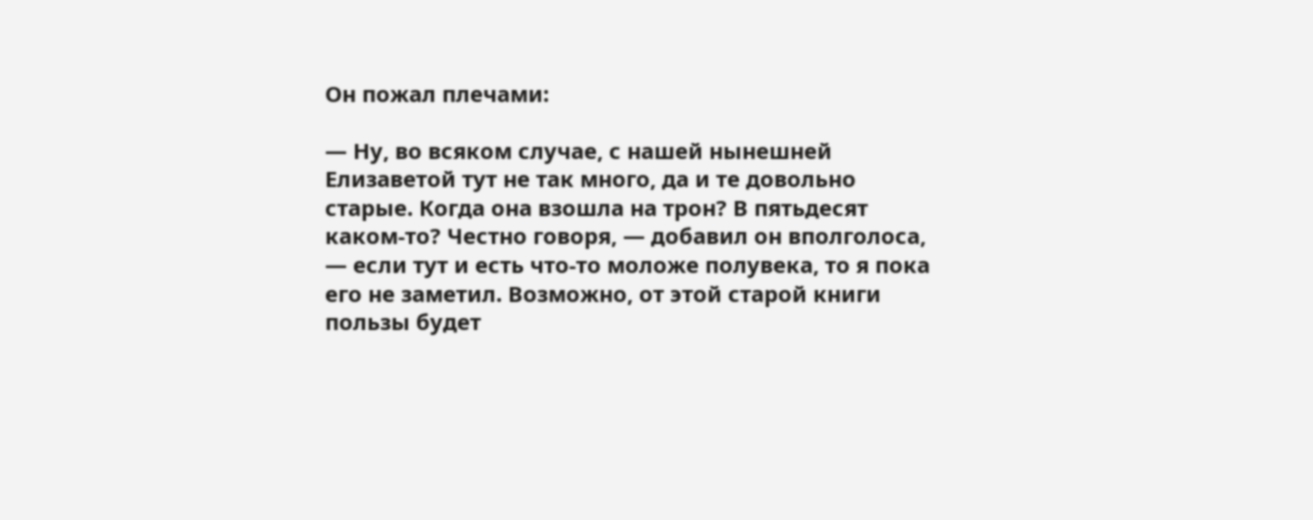Он пожал плечами:

— Ну, во всяком случае, с нашей нынешней Елизаветой тут не так много, да и те довольно старые. Когда она взошла на трон? В пятьдесят каком-то? Честно говоря, — добавил он вполголоса, — если тут и есть что-то моложе полувека, то я пока его не заметил. Возможно, от этой старой книги пользы будет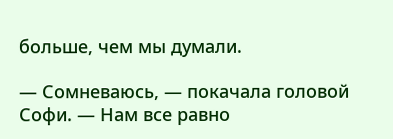больше, чем мы думали.

— Сомневаюсь, — покачала головой Софи. — Нам все равно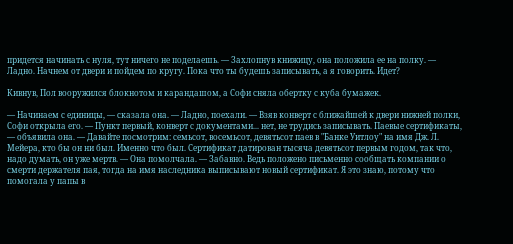придется начинать с нуля, тут ничего не поделаешь. — Захлопнув книжицу, она положила ее на полку. — Ладно. Начнем от двери и пойдем по кругу. Пока что ты будешь записывать, а я говорить. Идет?

Кивнув, Пол вооружился блокнотом и карандашом, а Софи сняла обертку с куба бумажек.

— Начинаем с единицы, — сказала она. — Ладно, поехали. — Взяв конверт с ближайшей к двери нижней полки, Софи открыла его. — Пункт первый, конверт с документами... нет, не трудись записывать. Паевые сертификаты, — объявила она. — Давайте посмотрим: семьсот, восемьсот, девятьсот паев в "Банке Уитлоу" на имя Дж. Л. Мейера, кто бы он ни был. Именно что был. Сертификат датирован тысяча девятьсот первым годом, так что, надо думать, он уже мертв. — Она помолчала. — Забавно. Ведь положено письменно сообщать компании о смерти держателя пая, тогда на имя наследника выписывают новый сертификат. Я это знаю, потому что помогала у папы в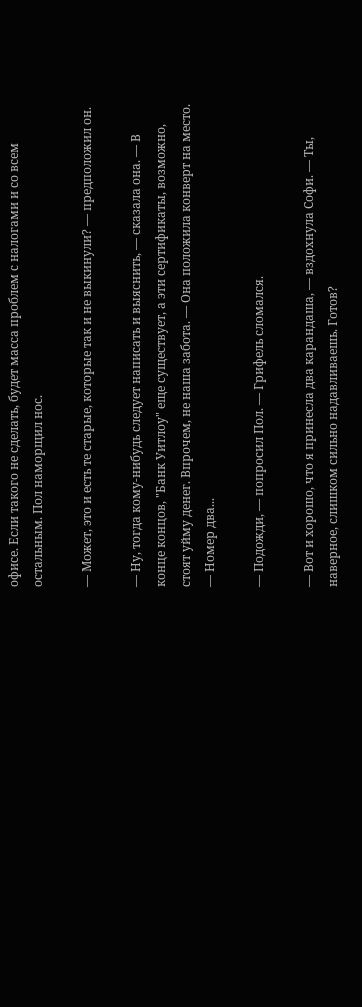офисе. Если такого не сделать, будет масса проблем с налогами и со всем остальным. Пол наморщил нос.

— Может, это и есть те старые, которые так и не выкинули? — предположил он.

— Ну, тогда кому-нибудь следует написать и выяснить, — сказала она. — В конце концов, "Банк Уитлоу" еще существует, а эти сертификаты, возможно, стоят уйму денег. Впрочем, не наша забота. — Она положила конверт на место. — Номер два...

— Подожди, — попросил Пол. — Грифель сломался.

— Вот и хорошо, что я принесла два карандаша, — вздохнула Софи. — Ты, наверное, слишком сильно надавливаешь. Готов?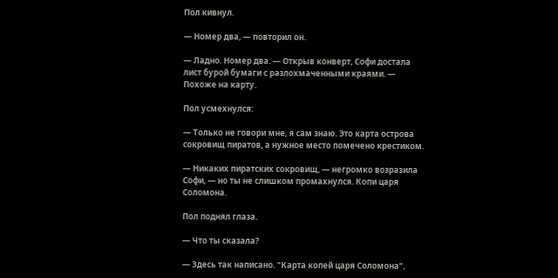Пол кивнул.

— Номер два, — повторил он.

— Ладно. Номер два. — Открыв конверт, Софи достала лист бурой бумаги с разлохмаченными краями. — Похоже на карту.

Пол усмехнулся:

— Только не говори мне, я сам знаю. Это карта острова сокровищ пиратов, а нужное место помечено крестиком.

— Никаких пиратских сокровищ, — негромко возразила Софи, — но ты не слишком промахнулся. Копи царя Соломона.

Пол поднял глаза.

— Что ты сказала?

— Здесь так написано. "Карта копей царя Соломона",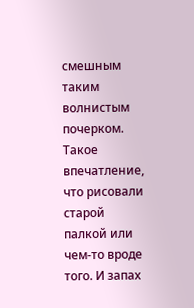смешным таким волнистым почерком. Такое впечатление, что рисовали старой палкой или чем-то вроде того. И запах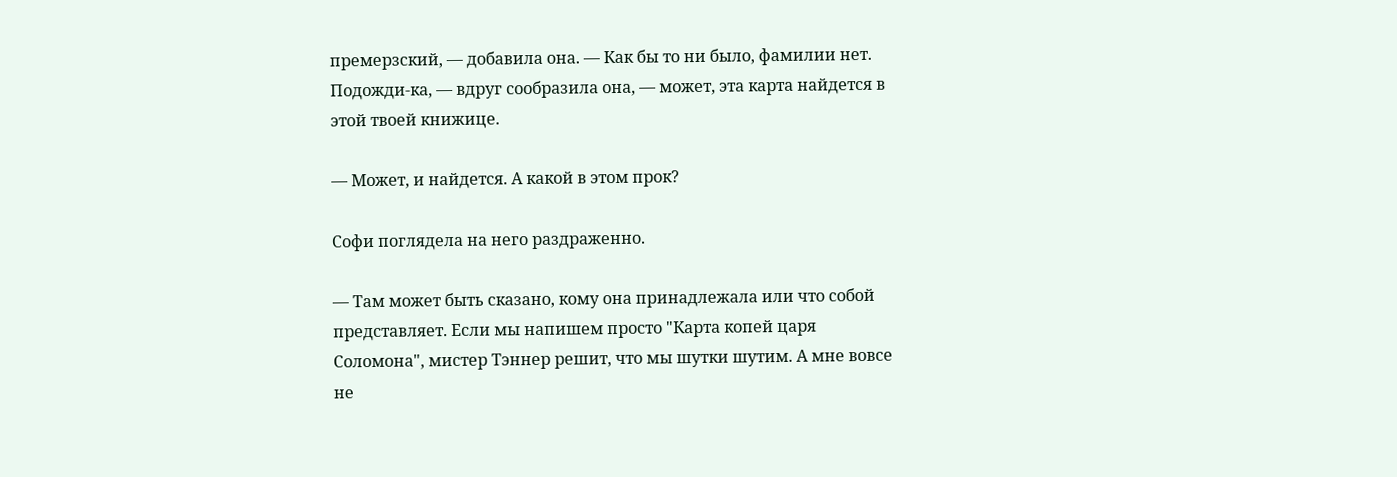премерзский, — добавила она. — Как бы то ни было, фамилии нет. Подожди-ка, — вдруг сообразила она, — может, эта карта найдется в этой твоей книжице.

— Может, и найдется. А какой в этом прок?

Софи поглядела на него раздраженно.

— Там может быть сказано, кому она принадлежала или что собой представляет. Если мы напишем просто "Карта копей царя Соломона", мистер Тэннер решит, что мы шутки шутим. А мне вовсе не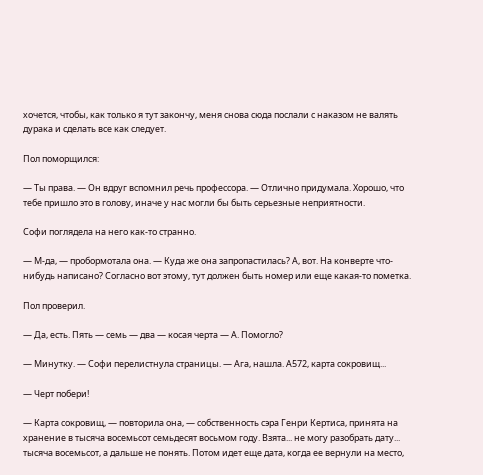хочется, чтобы, как только я тут закончу, меня снова сюда послали с наказом не валять дурака и сделать все как следует.

Пол поморщился:

— Ты права. — Он вдруг вспомнил речь профессора. — Отлично придумала. Хорошо, что тебе пришло это в голову, иначе у нас могли бы быть серьезные неприятности.

Софи поглядела на него как-то странно.

— М-да, — пробормотала она. — Куда же она запропастилась? А, вот. На конверте что-нибудь написано? Согласно вот этому, тут должен быть номер или еще какая-то пометка.

Пол проверил.

— Да, есть. Пять — семь — два — косая черта — А. Помогло?

— Минутку. — Софи перелистнула страницы. — Ага, нашла. А572, карта сокровищ...

— Черт побери!

— Карта сокровищ, — повторила она, — собственность сэра Генри Кертиса, принята на хранение в тысяча восемьсот семьдесят восьмом году. Взята... не могу разобрать дату... тысяча восемьсот, а дальше не понять. Потом идет еще дата, когда ее вернули на место,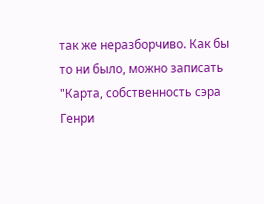так же неразборчиво. Как бы то ни было, можно записать "Карта, собственность сэра Генри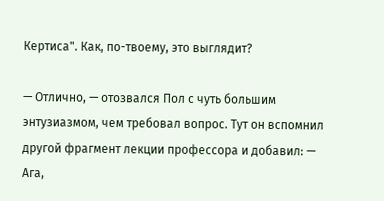Кертиса". Как, по-твоему, это выглядит?

— Отлично, — отозвался Пол с чуть большим энтузиазмом, чем требовал вопрос. Тут он вспомнил другой фрагмент лекции профессора и добавил: — Ага,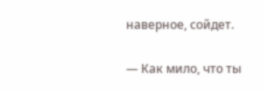наверное, сойдет.

— Как мило, что ты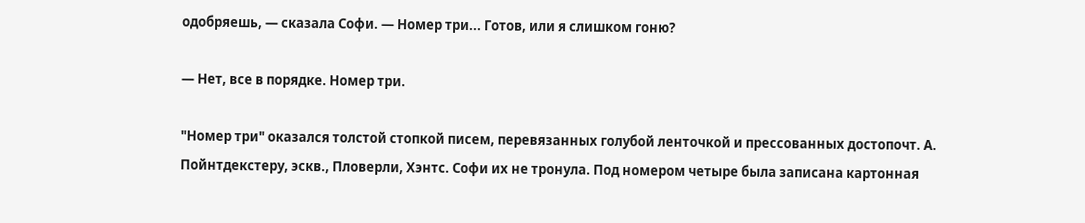одобряешь, — сказала Софи. — Номер три... Готов, или я слишком гоню?

— Нет, все в порядке. Номер три.

"Номер три" оказался толстой стопкой писем, перевязанных голубой ленточкой и прессованных достопочт. А. Пойнтдекстеру, эскв., Пловерли, Хэнтс. Софи их не тронула. Под номером четыре была записана картонная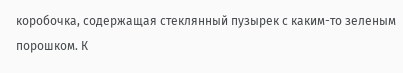коробочка, содержащая стеклянный пузырек с каким-то зеленым порошком. К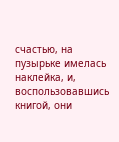счастью, на пузырьке имелась наклейка, и, воспользовавшись книгой, они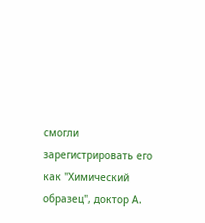смогли зарегистрировать его как "Химический образец", доктор А.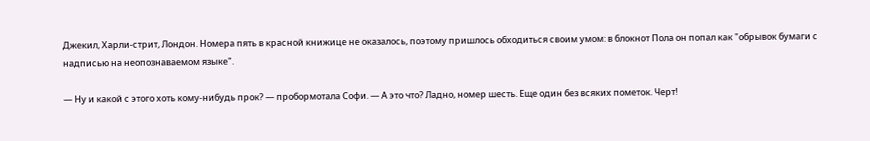Джекил, Харли-стрит, Лондон. Номера пять в красной книжице не оказалось, поэтому пришлось обходиться своим умом: в блокнот Пола он попал как "обрывок бумаги с надписью на неопознаваемом языке".

— Ну и какой с этого хоть кому-нибудь прок? — пробормотала Софи. — А это что? Ладно, номер шесть. Еще один без всяких пометок. Черт!